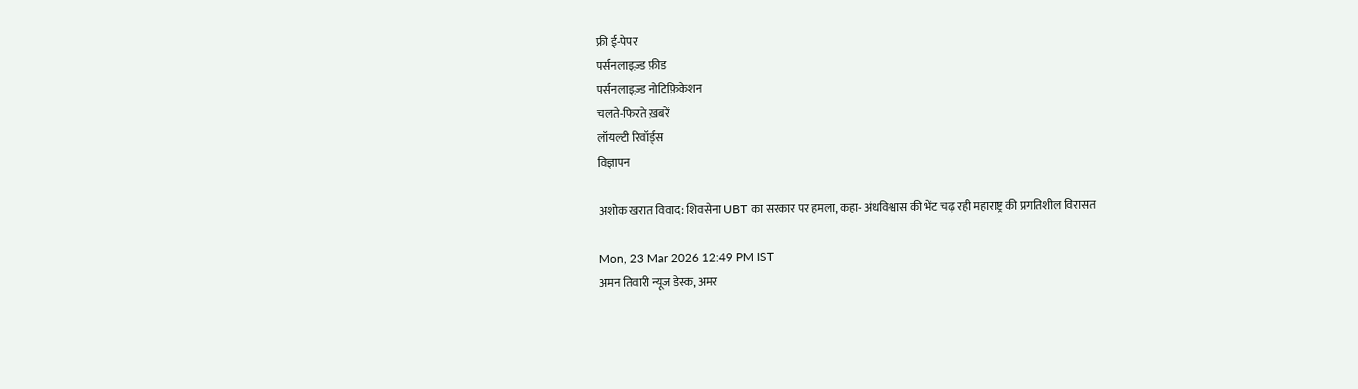फ्री ई-पेपर
पर्सनलाइज़्ड फ़ीड
पर्सनलाइज़्ड नोटिफ़िकेशन
चलते-फिरते ख़बरें
लॉयल्टी रिवॉर्ड्स
विज्ञापन

अशोक खरात विवाद: शिवसेना UBT का सरकार पर हमला, कहा- अंधविश्वास की भेंट चढ़ रही महाराष्ट्र की प्रगतिशील विरासत

Mon, 23 Mar 2026 12:49 PM IST
अमन तिवारी न्यूज डेस्क, अमर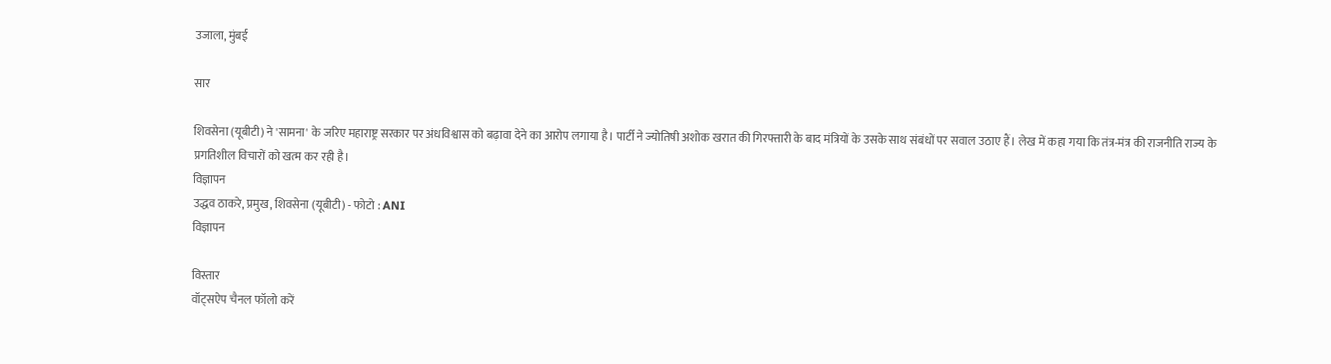उजाला, मुंबई

सार

शिवसेना (यूबीटी) ने 'सामना' के जरिए महाराष्ट्र सरकार पर अंधविश्वास को बढ़ावा देने का आरोप लगाया है। पार्टी ने ज्योतिषी अशोक खरात की गिरफ्तारी के बाद मंत्रियों के उसके साथ संबंधों पर सवाल उठाए हैं। लेख में कहा गया कि तंत्र-मंत्र की राजनीति राज्य के प्रगतिशील विचारों को खत्म कर रही है।
विज्ञापन
उद्धव ठाकरे, प्रमुख, शिवसेना (यूबीटी) - फोटो : ANI
विज्ञापन

विस्तार
वॉट्सऐप चैनल फॉलो करें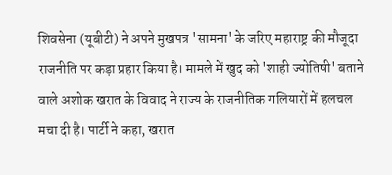शिवसेना (यूबीटी) ने अपने मुखपत्र 'सामना' के जरिए महाराष्ट्र की मौजूदा राजनीति पर कड़ा प्रहार किया है। मामले में खुद को 'शाही ज्योतिषी' बताने वाले अशोक खरात के विवाद ने राज्य के राजनीतिक गलियारों में हलचल मचा दी है। पार्टी ने कहा, खरात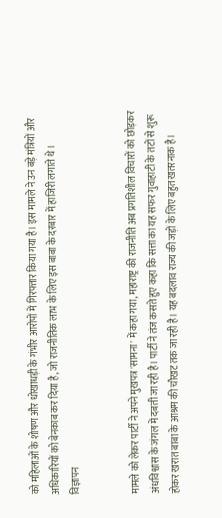को महिलाओं के शोषण और धोखाधड़ी के गंभीर आरोपों में गिरफ्तार किया गया है। इस मामले ने उन बड़े मंत्रियों और अधिकारियों को बेनकाब कर दिया है, जो राजनीतिक लाभ के लिए इस बाबा के दरबार में हाजिरी लगाते थे।
विज्ञापन


मामले को लेकर पार्टी ने अपने मुखपत्र 'सामना' में कहा गया, महाराष्ट्र की राजनीति अब प्रगतिशील विचारों को छोड़कर अंधविश्वास के जंगल में दबती जा रही है। पार्टी ने तंज कसते हुए कहा कि सत्ता का यह सफर गुवाहाटी के तटों से शुरू होकर खरात बाबा के आश्रम की चौखट तक जा रही है। यह बदलाव राज्य की जड़ों के लिए बहुत खतरनाक है।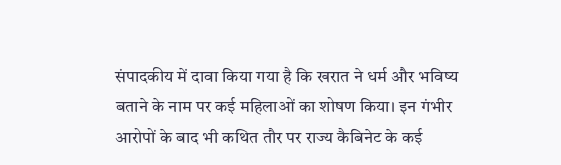संपादकीय में दावा किया गया है कि खरात ने धर्म और भविष्य बताने के नाम पर कई महिलाओं का शोषण किया। इन गंभीर आरोपों के बाद भी कथित तौर पर राज्य कैबिनेट के कई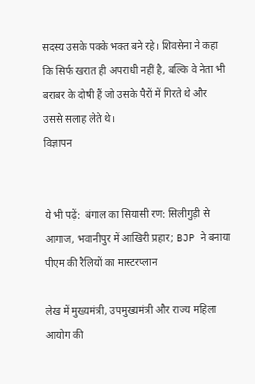सदस्य उसके पक्के भक्त बने रहे। शिवसेना ने कहा कि सिर्फ खरात ही अपराधी नहीं है, बल्कि वे नेता भी बराबर के दोषी हैं जो उसके पैरों में गिरते थे और उससे सलाह लेते थे।
विज्ञापन


ये भी पढ़ें:  बंगाल का सियासी रण: सिलीगुड़ी से आगाज, भवानीपुर में आखिरी प्रहार; BJP ने बनाया पीएम की रैलियों का मास्टरप्लान

लेख में मुख्यमंत्री, उपमुख्यमंत्री और राज्य महिला आयोग की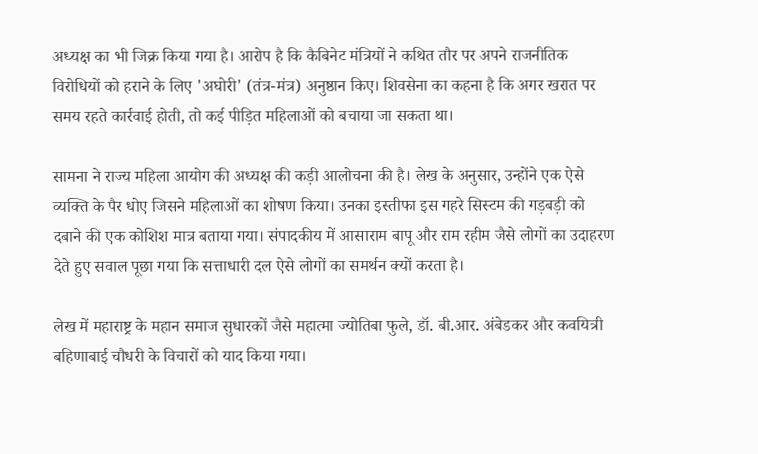अध्यक्ष का भी जिक्र किया गया है। आरोप है कि कैबिनेट मंत्रियों ने कथित तौर पर अपने राजनीतिक विरोधियों को हराने के लिए 'अघोरी' (तंत्र-मंत्र) अनुष्ठान किए। शिवसेना का कहना है कि अगर खरात पर समय रहते कार्रवाई होती, तो कई पीड़ित महिलाओं को बचाया जा सकता था।

सामना ने राज्य महिला आयोग की अध्यक्ष की कड़ी आलोचना की है। लेख के अनुसार, उन्होंने एक ऐसे व्यक्ति के पैर धोए जिसने महिलाओं का शोषण किया। उनका इस्तीफा इस गहरे सिस्टम की गड़बड़ी को दबाने की एक कोशिश मात्र बताया गया। संपादकीय में आसाराम बापू और राम रहीम जैसे लोगों का उदाहरण देते हुए सवाल पूछा गया कि सत्ताधारी दल ऐसे लोगों का समर्थन क्यों करता है।

लेख में महाराष्ट्र के महान समाज सुधारकों जैसे महात्मा ज्योतिबा फुले, डॉ. बी.आर. अंबेडकर और कवयित्री बहिणाबाई चौधरी के विचारों को याद किया गया।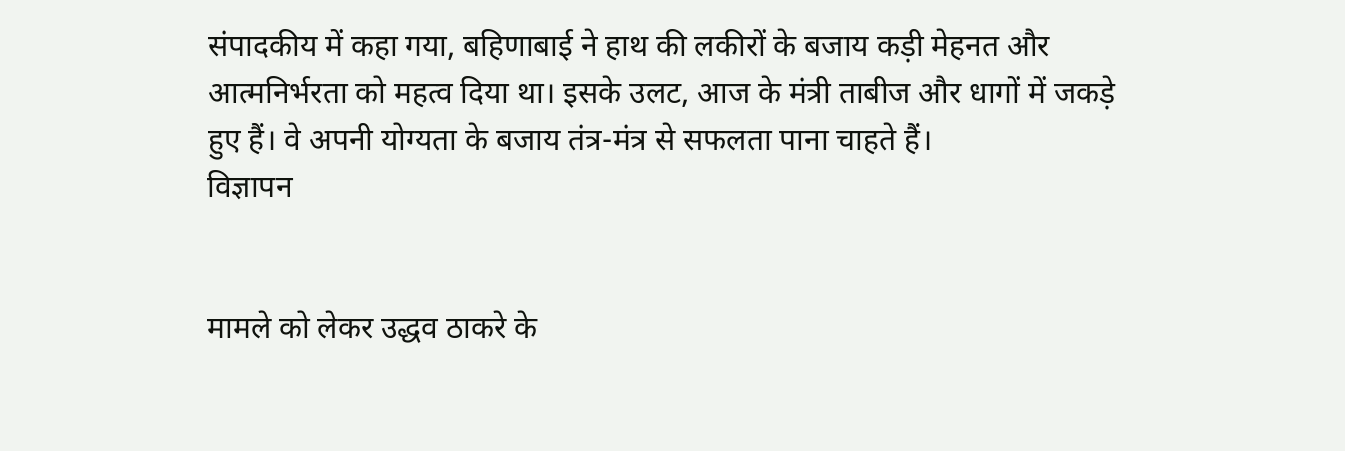संपादकीय में कहा गया, बहिणाबाई ने हाथ की लकीरों के बजाय कड़ी मेहनत और आत्मनिर्भरता को महत्व दिया था। इसके उलट, आज के मंत्री ताबीज और धागों में जकड़े हुए हैं। वे अपनी योग्यता के बजाय तंत्र-मंत्र से सफलता पाना चाहते हैं।
विज्ञापन


मामले को लेकर उद्धव ठाकरे के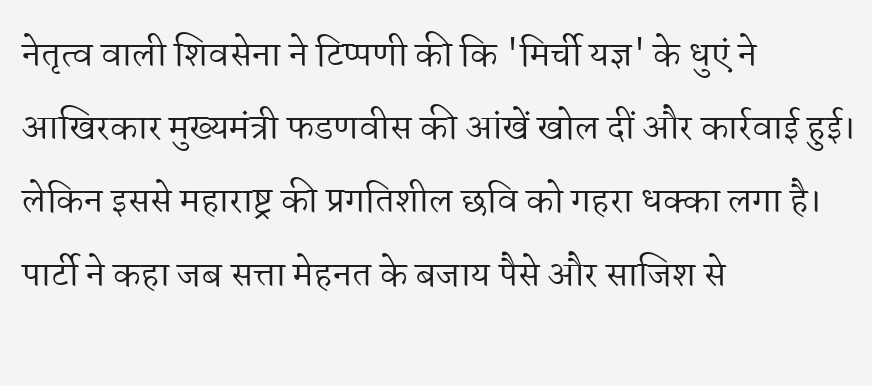नेतृत्व वाली शिवसेना ने टिप्पणी की कि 'मिर्ची यज्ञ' के धुएं ने आखिरकार मुख्यमंत्री फडणवीस की आंखें खोल दीं और कार्रवाई हुई। लेकिन इससे महाराष्ट्र की प्रगतिशील छवि को गहरा धक्का लगा है। पार्टी ने कहा जब सत्ता मेहनत के बजाय पैसे और साजिश से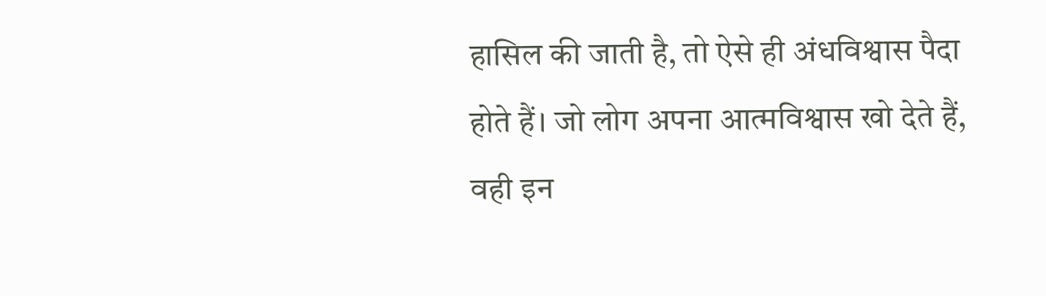हासिल की जाती है, तो ऐसे ही अंधविश्वास पैदा होते हैं। जो लोग अपना आत्मविश्वास खो देते हैं, वही इन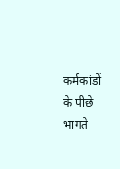कर्मकांडों के पीछे भागते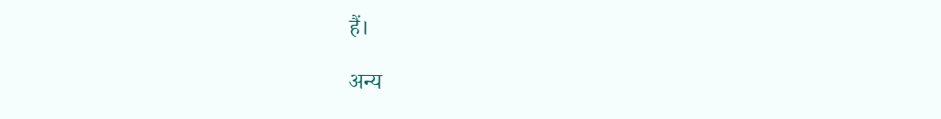हैं।

अन्य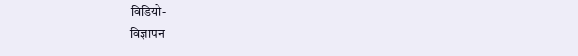विडियो-
विज्ञापन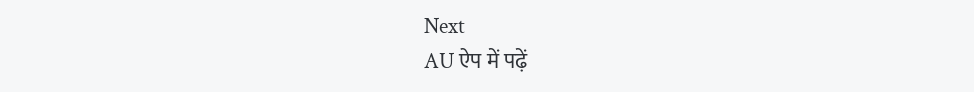Next
AU ऐप में पढ़ें